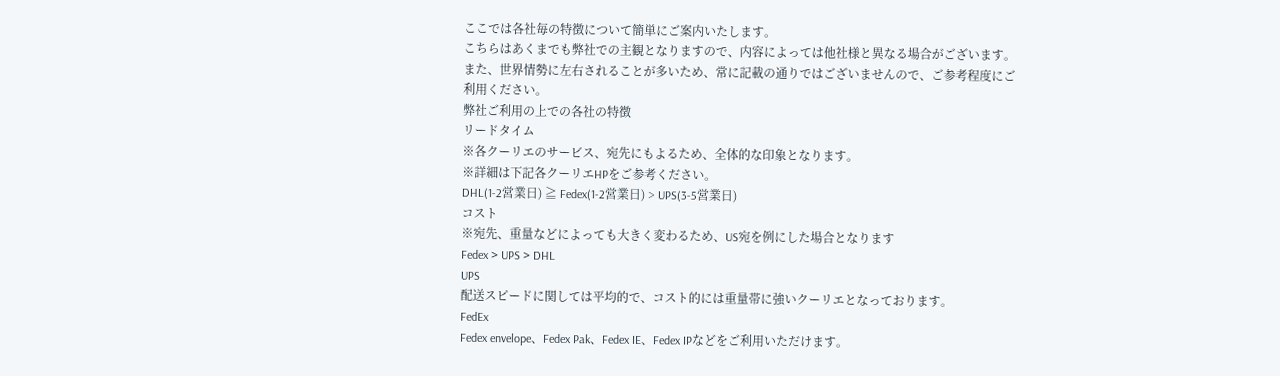ここでは各社毎の特徴について簡単にご案内いたします。
こちらはあくまでも弊社での主観となりますので、内容によっては他社様と異なる場合がございます。また、世界情勢に左右されることが多いため、常に記載の通りではございませんので、ご参考程度にご利用ください。
弊社ご利用の上での各社の特徴
リードタイム
※各クーリエのサービス、宛先にもよるため、全体的な印象となります。
※詳細は下記各クーリエHPをご参考ください。
DHL(1-2営業日) ≧ Fedex(1-2営業日) > UPS(3-5営業日)
コスト
※宛先、重量などによっても大きく変わるため、US宛を例にした場合となります
Fedex > UPS > DHL
UPS
配送スピードに関しては平均的で、コスト的には重量帯に強いクーリエとなっております。
FedEx
Fedex envelope、Fedex Pak、Fedex IE、Fedex IPなどをご利用いただけます。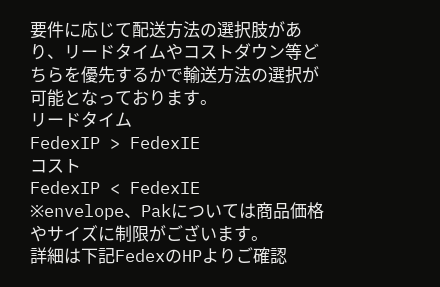要件に応じて配送方法の選択肢があり、リードタイムやコストダウン等どちらを優先するかで輸送方法の選択が可能となっております。
リードタイム
FedexIP > FedexIE
コスト
FedexIP < FedexIE
※envelope、Pakについては商品価格やサイズに制限がございます。
詳細は下記FedexのHPよりご確認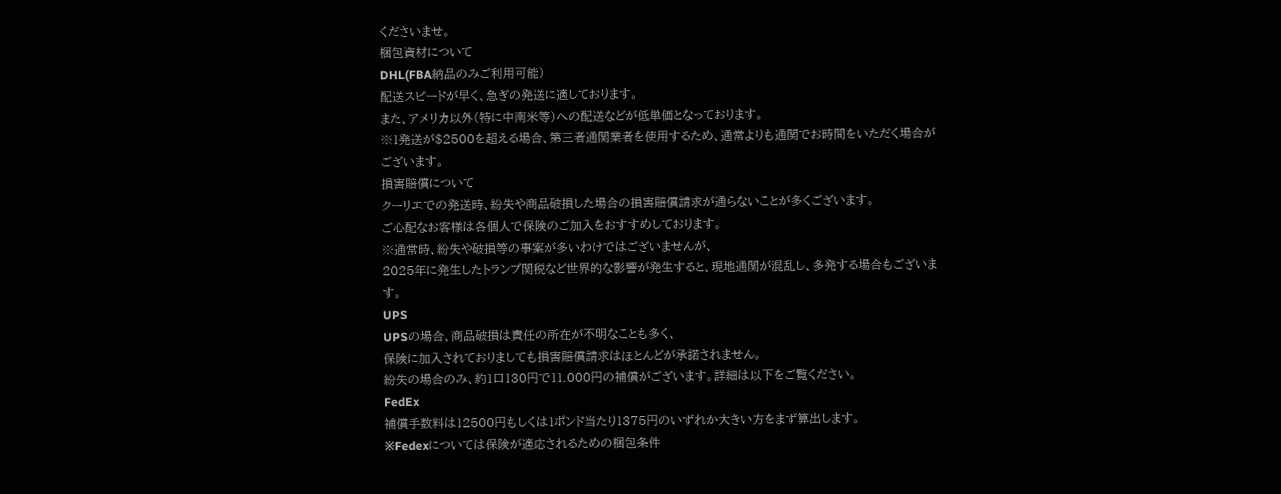くださいませ。
梱包資材について
DHL(FBA納品のみご利用可能)
配送スピードが早く、急ぎの発送に適しております。
また、アメリカ以外(特に中南米等)への配送などが低単価となっております。
※1発送が$2500を超える場合、第三者通関業者を使用するため、通常よりも通関でお時間をいただく場合がございます。
損害賠償について
クーリエでの発送時、紛失や商品破損した場合の損害賠償請求が通らないことが多くございます。
ご心配なお客様は各個人で保険のご加入をおすすめしております。
※通常時、紛失や破損等の事案が多いわけではございませんが、
2025年に発生したトランプ関税など世界的な影響が発生すると、現地通関が混乱し、多発する場合もございます。
UPS
UPSの場合、商品破損は責任の所在が不明なことも多く、
保険に加入されておりましても損害賠償請求はほとんどが承諾されません。
紛失の場合のみ、約1口130円で11.000円の補償がございます。詳細は以下をご覧ください。
FedEx
補償手数料は12500円もしくは1ポンド当たり1375円のいずれか大きい方をまず算出します。
※Fedexについては保険が適応されるための梱包条件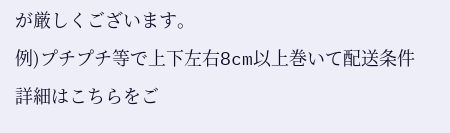が厳しくございます。
例)プチプチ等で上下左右8cm以上巻いて配送条件
詳細はこちらをご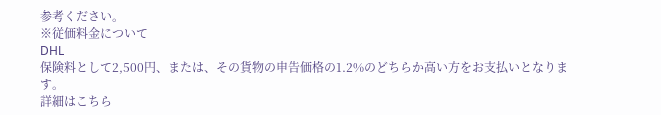参考ください。
※従価料金について
DHL
保険料として2,500円、または、その貨物の申告価格の1.2%のどちらか高い方をお支払いとなります。
詳細はこちら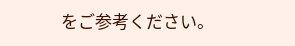をご参考ください。